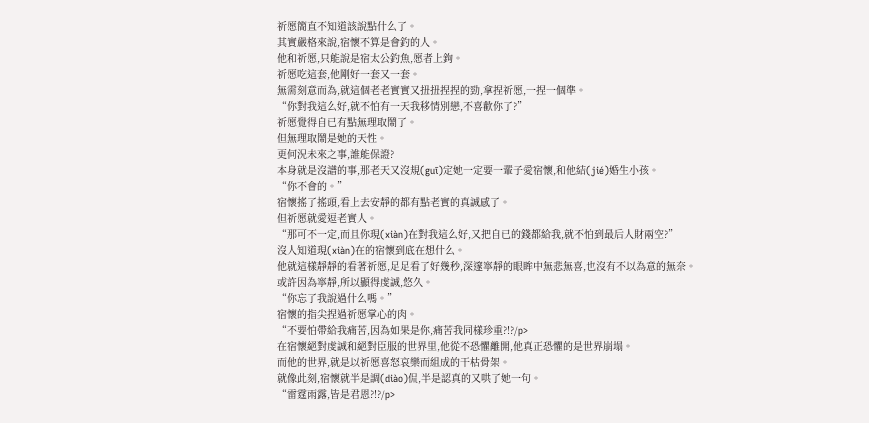祈愿簡直不知道該說點什么了。
其實嚴格來說,宿懷不算是會釣的人。
他和祈愿,只能說是宿太公釣魚,愿者上鉤。
祈愿吃這套,他剛好一套又一套。
無需刻意而為,就這個老老實實又扭扭捏捏的勁,拿捏祈愿,一捏一個準。
“你對我這么好,就不怕有一天我移情別戀,不喜歡你了?”
祈愿覺得自已有點無理取鬧了。
但無理取鬧是她的天性。
更何況未來之事,誰能保證?
本身就是沒譜的事,那老天又沒規(guī)定她一定要一輩子愛宿懷,和他結(jié)婚生小孩。
“你不會的。”
宿懷搖了搖頭,看上去安靜的都有點老實的真誠感了。
但祈愿就愛逗老實人。
“那可不一定,而且你現(xiàn)在對我這么好,又把自已的錢都給我,就不怕到最后人財兩空?”
沒人知道現(xiàn)在的宿懷到底在想什么。
他就這樣靜靜的看著祈愿,足足看了好幾秒,深邃寧靜的眼眸中無悲無喜,也沒有不以為意的無奈。
或許因為寧靜,所以顯得虔誠,悠久。
“你忘了我說過什么嗎。”
宿懷的指尖捏過祈愿掌心的肉。
“不要怕帶給我痛苦,因為如果是你,痛苦我同樣珍重?!?/p>
在宿懷絕對虔誠和絕對臣服的世界里,他從不恐懼離開,他真正恐懼的是世界崩塌。
而他的世界,就是以祈愿喜怒哀樂而組成的干枯骨架。
就像此刻,宿懷就半是調(diào)侃,半是認真的又哄了她一句。
“雷霆雨露,皆是君恩?!?/p>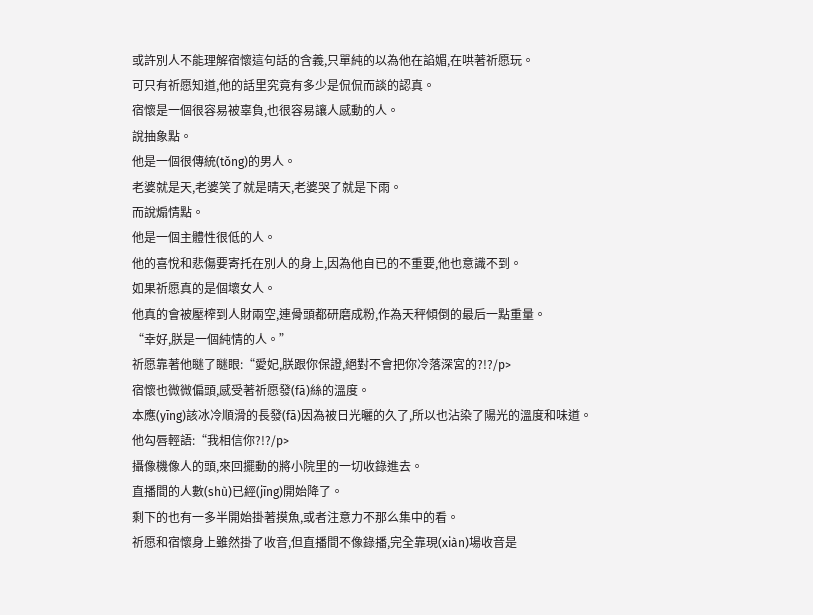或許別人不能理解宿懷這句話的含義,只單純的以為他在諂媚,在哄著祈愿玩。
可只有祈愿知道,他的話里究竟有多少是侃侃而談的認真。
宿懷是一個很容易被辜負,也很容易讓人感動的人。
說抽象點。
他是一個很傳統(tǒng)的男人。
老婆就是天,老婆笑了就是晴天,老婆哭了就是下雨。
而說煽情點。
他是一個主體性很低的人。
他的喜悅和悲傷要寄托在別人的身上,因為他自已的不重要,他也意識不到。
如果祈愿真的是個壞女人。
他真的會被壓榨到人財兩空,連骨頭都研磨成粉,作為天秤傾倒的最后一點重量。
“幸好,朕是一個純情的人。”
祈愿靠著他瞇了瞇眼:“愛妃,朕跟你保證,絕對不會把你冷落深宮的?!?/p>
宿懷也微微偏頭,感受著祈愿發(fā)絲的溫度。
本應(yīng)該冰冷順滑的長發(fā)因為被日光曬的久了,所以也沾染了陽光的溫度和味道。
他勾唇輕語:“我相信你?!?/p>
攝像機像人的頭,來回擺動的將小院里的一切收錄進去。
直播間的人數(shù)已經(jīng)開始降了。
剩下的也有一多半開始掛著摸魚,或者注意力不那么集中的看。
祈愿和宿懷身上雖然掛了收音,但直播間不像錄播,完全靠現(xiàn)場收音是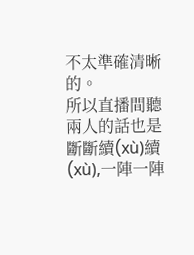不太準確清晰的。
所以直播間聽兩人的話也是斷斷續(xù)續(xù),一陣一陣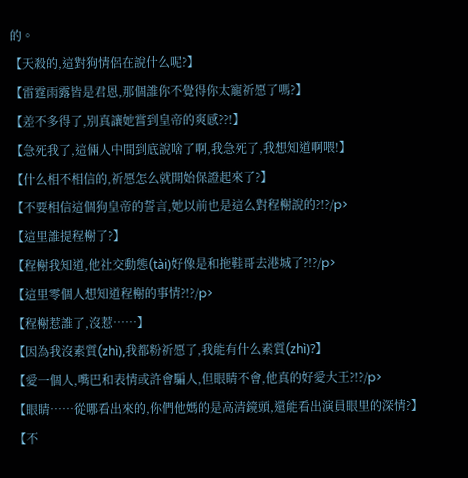的。
【天殺的,這對狗情侶在說什么呢?】
【雷霆雨露皆是君恩,那個誰你不覺得你太寵祈愿了嗎?】
【差不多得了,別真讓她嘗到皇帝的爽感??!】
【急死我了,這倆人中間到底說啥了啊,我急死了,我想知道啊喂!】
【什么相不相信的,祈愿怎么就開始保證起來了?】
【不要相信這個狗皇帝的誓言,她以前也是這么對程榭說的?!?/p>
【這里誰提程榭了?】
【程榭我知道,他社交動態(tài)好像是和拖鞋哥去港城了?!?/p>
【這里零個人想知道程榭的事情?!?/p>
【程榭惹誰了,沒惹……】
【因為我沒素質(zhì),我都粉祈愿了,我能有什么素質(zhì)?】
【愛一個人,嘴巴和表情或許會騙人,但眼睛不會,他真的好愛大王?!?/p>
【眼睛……從哪看出來的,你們他媽的是高清鏡頭,還能看出演員眼里的深情?】
【不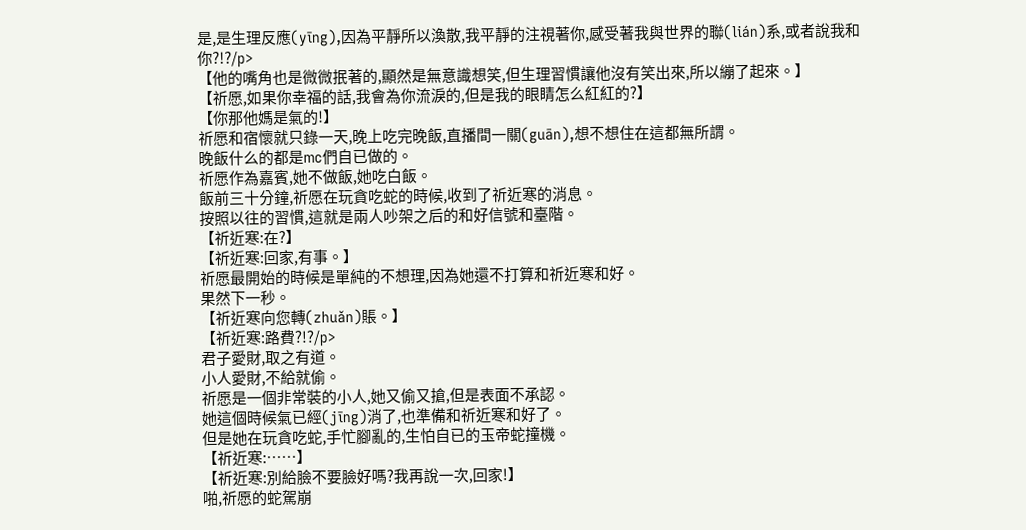是,是生理反應(yīng),因為平靜所以渙散,我平靜的注視著你,感受著我與世界的聯(lián)系,或者說我和你?!?/p>
【他的嘴角也是微微抿著的,顯然是無意識想笑,但生理習慣讓他沒有笑出來,所以繃了起來。】
【祈愿,如果你幸福的話,我會為你流淚的,但是我的眼睛怎么紅紅的?】
【你那他媽是氣的!】
祈愿和宿懷就只錄一天,晚上吃完晚飯,直播間一關(guān),想不想住在這都無所謂。
晚飯什么的都是mc們自已做的。
祈愿作為嘉賓,她不做飯,她吃白飯。
飯前三十分鐘,祈愿在玩貪吃蛇的時候,收到了祈近寒的消息。
按照以往的習慣,這就是兩人吵架之后的和好信號和臺階。
【祈近寒:在?】
【祈近寒:回家,有事。】
祈愿最開始的時候是單純的不想理,因為她還不打算和祈近寒和好。
果然下一秒。
【祈近寒向您轉(zhuǎn)賬。】
【祈近寒:路費?!?/p>
君子愛財,取之有道。
小人愛財,不給就偷。
祈愿是一個非常裝的小人,她又偷又搶,但是表面不承認。
她這個時候氣已經(jīng)消了,也準備和祈近寒和好了。
但是她在玩貪吃蛇,手忙腳亂的,生怕自已的玉帝蛇撞機。
【祈近寒:……】
【祈近寒:別給臉不要臉好嗎?我再說一次,回家!】
啪,祈愿的蛇駕崩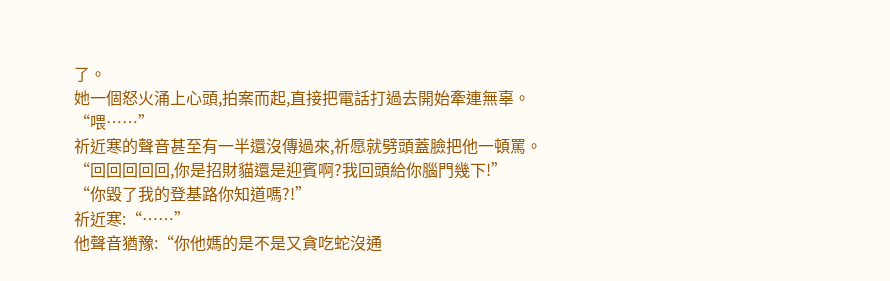了。
她一個怒火涌上心頭,拍案而起,直接把電話打過去開始牽連無辜。
“喂……”
祈近寒的聲音甚至有一半還沒傳過來,祈愿就劈頭蓋臉把他一頓罵。
“回回回回回,你是招財貓還是迎賓啊?我回頭給你腦門幾下!”
“你毀了我的登基路你知道嗎?!”
祈近寒:“……”
他聲音猶豫:“你他媽的是不是又貪吃蛇沒通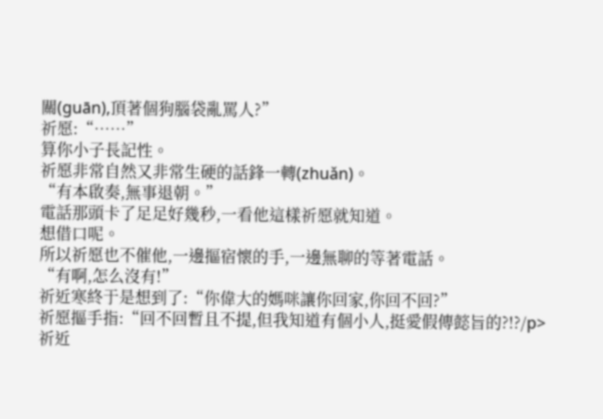關(guān),頂著個狗腦袋亂罵人?”
祈愿:“……”
算你小子長記性。
祈愿非常自然又非常生硬的話鋒一轉(zhuǎn)。
“有本啟奏,無事退朝。”
電話那頭卡了足足好幾秒,一看他這樣祈愿就知道。
想借口呢。
所以祈愿也不催他,一邊摳宿懷的手,一邊無聊的等著電話。
“有啊,怎么沒有!”
祈近寒終于是想到了:“你偉大的媽咪讓你回家,你回不回?”
祈愿摳手指:“回不回暫且不提,但我知道有個小人,挺愛假傳懿旨的?!?/p>
祈近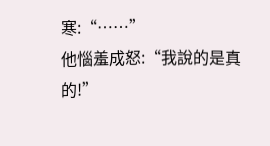寒:“……”
他惱羞成怒:“我說的是真的!”